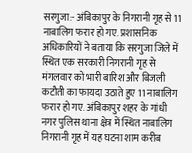सरगुजा:- अंबिकापुर के निगरानी गृह से 11 नाबालिग फरार हो गए. प्रशासनिक अधिकारियों ने बताया कि सरगुजा जिले में स्थित एक सरकारी निगरानी गृह से मंगलवार को भारी बारिश और बिजली कटौती का फायदा उठाते हुए 11 नाबालिग फरार हो गए. अंबिकापुर शहर के गांधी नगर पुलिस थाना क्षेत्र में स्थित नाबालिग निगरानी गृह में यह घटना शाम करीब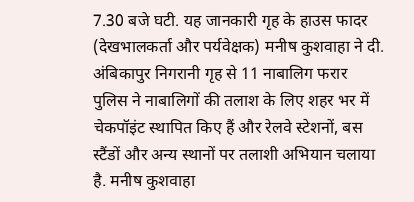7.30 बजे घटी. यह जानकारी गृह के हाउस फादर (देखभालकर्ता और पर्यवेक्षक) मनीष कुशवाहा ने दी.
अंबिकापुर निगरानी गृह से 11 नाबालिग फरार
पुलिस ने नाबालिगों की तलाश के लिए शहर भर में चेकपॉइंट स्थापित किए हैं और रेलवे स्टेशनों, बस स्टैंडों और अन्य स्थानों पर तलाशी अभियान चलाया है. मनीष कुशवाहा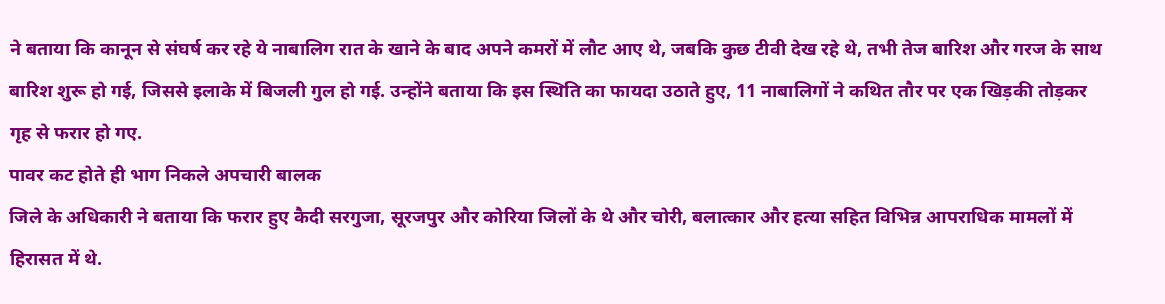ने बताया कि कानून से संघर्ष कर रहे ये नाबालिग रात के खाने के बाद अपने कमरों में लौट आए थे, जबकि कुछ टीवी देख रहे थे, तभी तेज बारिश और गरज के साथ बारिश शुरू हो गई, जिससे इलाके में बिजली गुल हो गई. उन्होंने बताया कि इस स्थिति का फायदा उठाते हुए, 11 नाबालिगों ने कथित तौर पर एक खिड़की तोड़कर गृह से फरार हो गए.
पावर कट होते ही भाग निकले अपचारी बालक
जिले के अधिकारी ने बताया कि फरार हुए कैदी सरगुजा, सूरजपुर और कोरिया जिलों के थे और चोरी, बलात्कार और हत्या सहित विभिन्न आपराधिक मामलों में हिरासत में थे.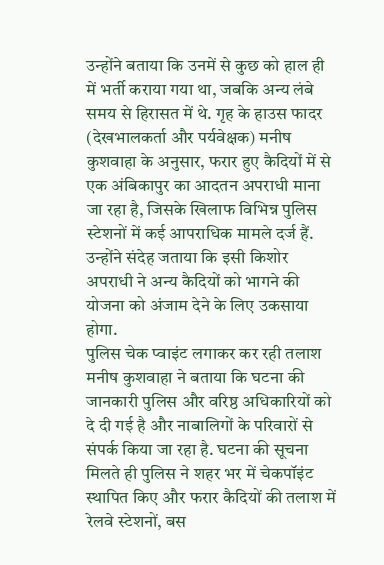उन्होंने बताया कि उनमें से कुछ को हाल ही में भर्ती कराया गया था, जबकि अन्य लंबे समय से हिरासत में थे. गृह के हाउस फादर (देखभालकर्ता और पर्यवेक्षक) मनीष कुशवाहा के अनुसार, फरार हुए कैदियों में से एक अंबिकापुर का आदतन अपराधी माना जा रहा है, जिसके खिलाफ विभिन्न पुलिस स्टेशनों में कई आपराधिक मामले दर्ज हैं. उन्होंने संदेह जताया कि इसी किशोर अपराधी ने अन्य कैदियों को भागने की योजना को अंजाम देने के लिए उकसाया होगा.
पुलिस चेक प्वाइंट लगाकर कर रही तलाश
मनीष कुशवाहा ने बताया कि घटना की जानकारी पुलिस और वरिष्ठ अधिकारियों को दे दी गई है और नाबालिगों के परिवारों से संपर्क किया जा रहा है. घटना की सूचना मिलते ही पुलिस ने शहर भर में चेकपॉइंट स्थापित किए और फरार कैदियों की तलाश में रेलवे स्टेशनों, बस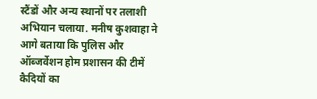स्टैंडों और अन्य स्थानों पर तलाशी अभियान चलाया. मनीष कुशवाहा ने आगे बताया कि पुलिस और ऑब्जर्वेशन होम प्रशासन की टीमें कैदियों का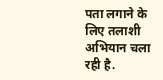पता लगाने के लिए तलाशी अभियान चला रही है.